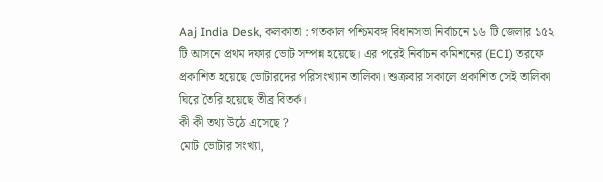Aaj India Desk, কলকাতা : গতকাল পশ্চিমবঙ্গ বিধানসভা নির্বাচনে ১৬ টি জেলার ১৫২ টি আসনে প্রথম দফার ভোট সম্পন্ন হয়েছে। এর পরেই নির্বাচন কমিশনের (ECI) তরফে প্রকাশিত হয়েছে ভোটারদের পরিসংখ্যান তালিকা। শুক্রবার সকালে প্রকাশিত সেই তালিকা ঘিরে তৈরি হয়েছে তীব্র বিতর্ক।
কী কী তথ্য উঠে এসেছে ?
মোট ভোটার সংখ্যা,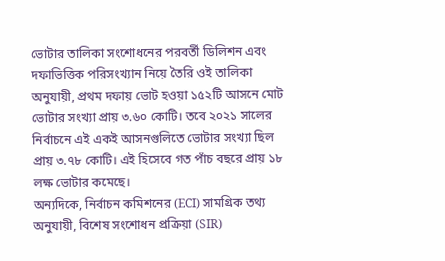ভোটার তালিকা সংশোধনের পরবর্তী ডিলিশন এবং দফাভিত্তিক পরিসংখ্যান নিয়ে তৈরি ওই তালিকা অনুযায়ী, প্রথম দফায় ভোট হওয়া ১৫২টি আসনে মোট ভোটার সংখ্যা প্রায় ৩.৬০ কোটি। তবে ২০২১ সালের নির্বাচনে এই একই আসনগুলিতে ভোটার সংখ্যা ছিল প্রায় ৩.৭৮ কোটি। এই হিসেবে গত পাঁচ বছরে প্রায় ১৮ লক্ষ ভোটার কমেছে।
অন্যদিকে, নির্বাচন কমিশনের (ECI) সামগ্রিক তথ্য অনুযায়ী, বিশেষ সংশোধন প্রক্রিয়া (SIR)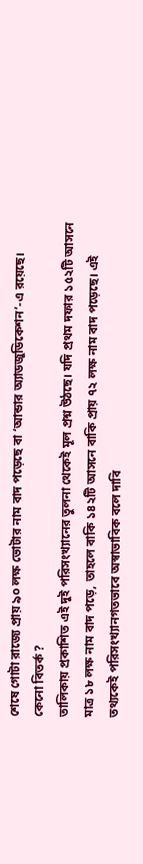শেষে গোটা রাজ্যে প্রায় ৯০ লক্ষ ভোটার নাম বাদ পড়েছে বা ‘আন্ডার অ্যাডজুডিকেশন’-এ রয়েছে।
কেনো বিতর্ক ?
তালিকায় প্রকাশিত এই দুই পরিসংখ্যানের তুলনা থেকেই মূল প্রশ্ন উঠছে। যদি প্রথম দফার ১৫২টি আসনে মাত্র ১৮ লক্ষ নাম বাদ পড়ে, তাহলে বাকি ১৪২টি আসনে বাকি প্রায় ৭২ লক্ষ নাম বাদ পড়েছে। এই তথ্যকেই পরিসংখ্যানগতভাবে অস্বাভাবিক বলে দাবি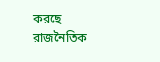করছে রাজনৈতিক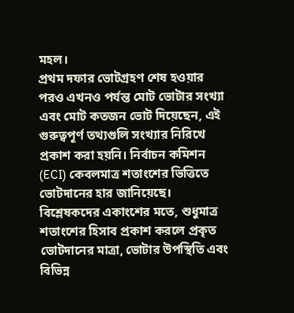মহল।
প্রথম দফার ভোটগ্রহণ শেষ হওয়ার পরও এখনও পর্যন্ত মোট ভোটার সংখ্যা এবং মোট কতজন ভোট দিয়েছেন, এই গুরুত্বপূর্ণ তথ্যগুলি সংখ্যার নিরিখে প্রকাশ করা হয়নি। নির্বাচন কমিশন (ECI) কেবলমাত্র শতাংশের ভিত্তিতে ভোটদানের হার জানিয়েছে। বিশ্লেষকদের একাংশের মতে, শুধুমাত্র শতাংশের হিসাব প্রকাশ করলে প্রকৃত ভোটদানের মাত্রা, ভোটার উপস্থিতি এবং বিভিন্ন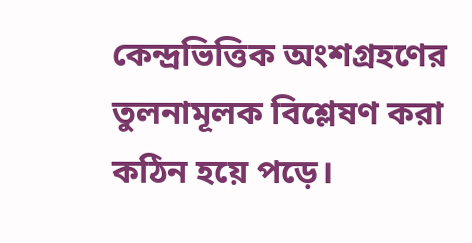কেন্দ্রভিত্তিক অংশগ্রহণের তুলনামূলক বিশ্লেষণ করা কঠিন হয়ে পড়ে।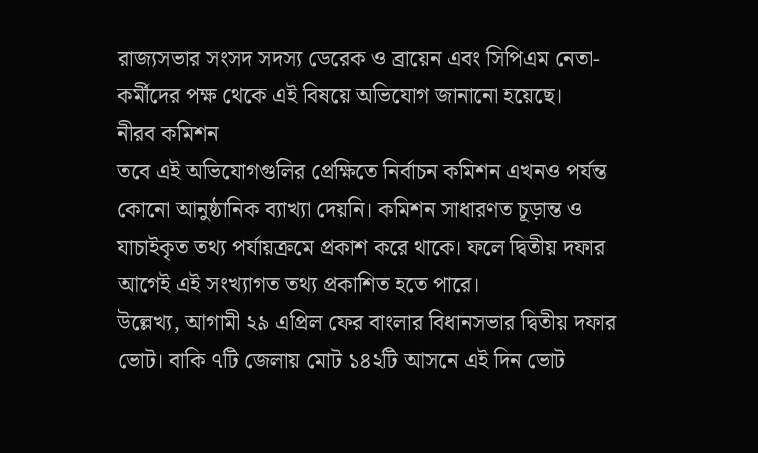রাজ্যসভার সংসদ সদস্য ডেরেক ও ব্রায়েন এবং সিপিএম নেতা-কর্মীদের পক্ষ থেকে এই বিষয়ে অভিযোগ জানানো হয়েছে।
নীরব কমিশন
তবে এই অভিযোগগুলির প্রেক্ষিতে নির্বাচন কমিশন এখনও পর্যন্ত কোনো আনুষ্ঠানিক ব্যাখ্যা দেয়নি। কমিশন সাধারণত চূড়ান্ত ও যাচাইকৃত তথ্য পর্যায়ক্রমে প্রকাশ করে থাকে। ফলে দ্বিতীয় দফার আগেই এই সংখ্যাগত তথ্য প্রকাশিত হতে পারে।
উল্লেখ্য, আগামী ২৯ এপ্রিল ফের বাংলার বিধানসভার দ্বিতীয় দফার ভোট। বাকি ৭টি জেলায় মোট ১৪২টি আসনে এই দিন ভোট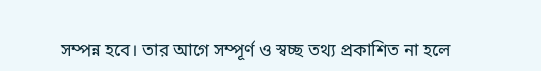সম্পন্ন হবে। তার আগে সম্পূর্ণ ও স্বচ্ছ তথ্য প্রকাশিত না হলে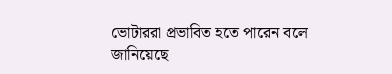ভোটাররা প্রভাবিত হতে পারেন বলে জানিয়েছে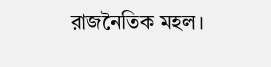রাজনৈতিক মহল।